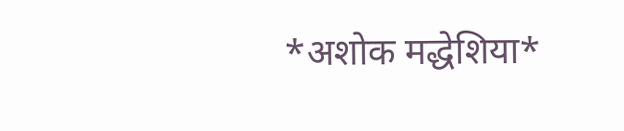*अशोक मद्धेशिया*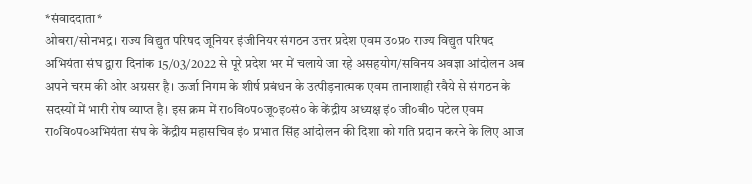*संवाददाता*
ओबरा/सोनभद्र। राज्य विद्युत परिषद जूनियर इंजीनियर संगठन उत्तर प्रदेश एवम उ०प्र० राज्य विद्युत परिषद अभियंता संघ द्वारा दिनांक 15/03/2022 से पूरे प्रदेश भर में चलाये जा रहे असहयोग/सविनय अवज्ञा आंदोलन अब अपने चरम की ओर अग्रसर है। ऊर्जा निगम के शीर्ष प्रबंधन के उत्पीड़नात्मक एवम तानाशाही रवैये से संगठन के सदस्यों में भारी रोष व्याप्त है। इस क्रम में रा०वि०प०जू०इ०सं० के केंद्रीय अध्यक्ष इं० जी०बी० पटेल एवम रा०वि०प०अभियंता संघ के केंद्रीय महासचिव इं० प्रभात सिंह आंदोलन की दिशा को गति प्रदान करने के लिए आज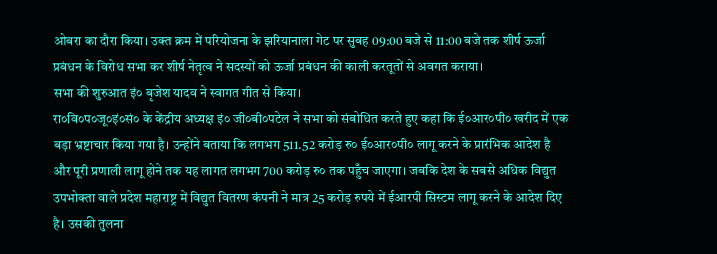ओबरा का दौरा किया। उक्त क्रम में परियोजना के झरियानाला गेट पर सुबह 09:00 बजे से 11:00 बजे तक शीर्ष ऊर्जा प्रबंधन के विरोध सभा कर शीर्ष नेतृत्व ने सदस्यों को ऊर्जा प्रबंधन की काली करतूतों से अवगत कराया।
सभा की शुरुआत इं० बृजेश यादव ने स्वागत गीत से किया।
रा०वि०प०जू०इं०सं० के केंद्रीय अध्यक्ष इं० जी०बी०पटेल ने सभा को संबोधित करते हुए कहा कि ई०आर०पी० खरीद में एक बड़ा भ्रष्टाचार किया गया है। उन्होंने बताया कि लगभग 511.52 करोड़ रु० ई०आर०पी० लागू करने के प्रारंभिक आदेश है और पूरी प्रणाली लागू होने तक यह लागत लगभग 700 करोड़ रु० तक पहुँच जाएगा। जबकि देश के सबसे अधिक विद्युत उपभोक्ता वाले प्रदेश महाराष्ट्र में विद्युत वितरण कंपनी ने मात्र 25 करोड़ रुपये में ईआरपी सिस्टम लागू करने के आदेश दिए है। उसकी तुलना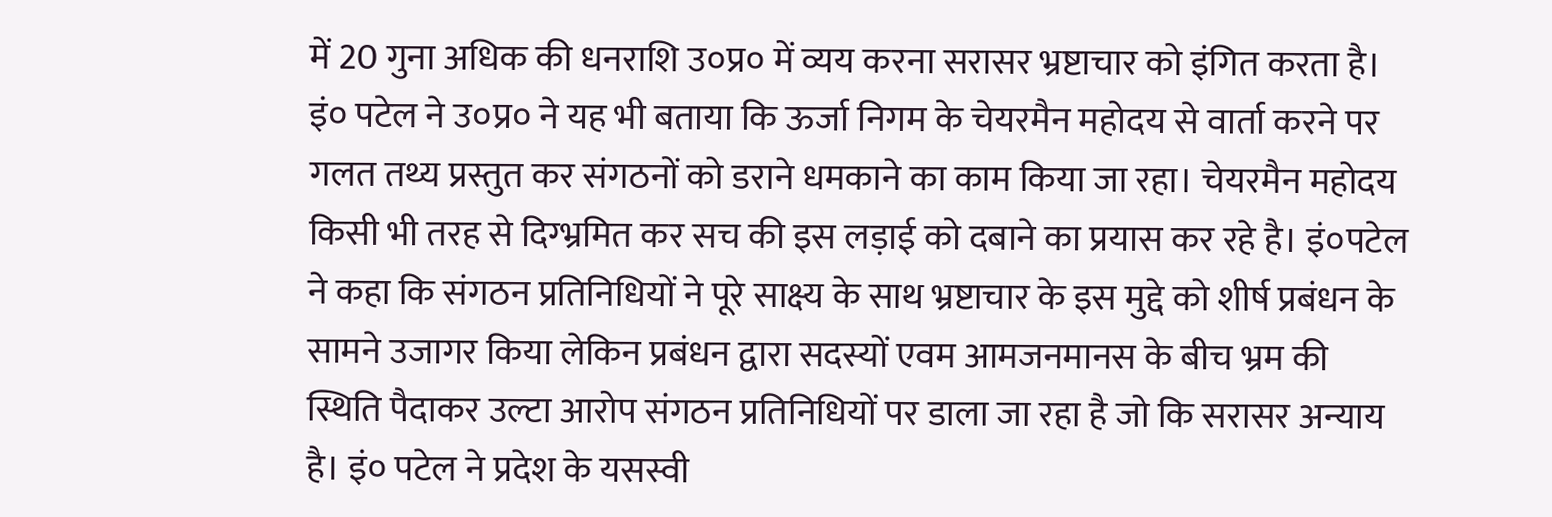में 20 गुना अधिक की धनराशि उ०प्र० में व्यय करना सरासर भ्रष्टाचार को इंगित करता है।
इं० पटेल ने उ०प्र० ने यह भी बताया कि ऊर्जा निगम के चेयरमैन महोदय से वार्ता करने पर गलत तथ्य प्रस्तुत कर संगठनों को डराने धमकाने का काम किया जा रहा। चेयरमैन महोदय किसी भी तरह से दिग्भ्रमित कर सच की इस लड़ाई को दबाने का प्रयास कर रहे है। इं०पटेल ने कहा कि संगठन प्रतिनिधियों ने पूरे साक्ष्य के साथ भ्रष्टाचार के इस मुद्दे को शीर्ष प्रबंधन के सामने उजागर किया लेकिन प्रबंधन द्वारा सदस्यों एवम आमजनमानस के बीच भ्रम की स्थिति पैदाकर उल्टा आरोप संगठन प्रतिनिधियों पर डाला जा रहा है जो कि सरासर अन्याय है। इं० पटेल ने प्रदेश के यसस्वी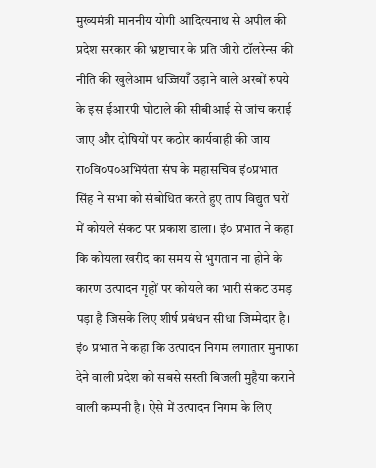मुख्यमंत्री माननीय योगी आदित्यनाथ से अपील की प्रदेश सरकार की भ्रष्टाचार के प्रति जीरो टॉलरेन्स की नीति की खुलेआम धज्जियाँ उड़ाने वाले अरबों रुपये के इस ईआरपी घोटाले की सीबीआई से जांच कराई जाए और दोषियों पर कठोर कार्यवाही की जाय
रा०वि०प०अभियंता संघ के महासचिव इं०प्रभात सिंह ने सभा को संबोधित करते हुए ताप विद्युत घरों में कोयले संकट पर प्रकाश डाला। इं० प्रभात ने कहा कि कोयला खरीद का समय से भुगतान ना होने के कारण उत्पादन गृहों पर कोयले का भारी संकट उमड़ पड़ा है जिसके लिए शीर्ष प्रबंधन सीधा जिम्मेदार है। इं० प्रभात ने कहा कि उत्पादन निगम लगातार मुनाफा देने वाली प्रदेश को सबसे सस्ती बिजली मुहैया कराने वाली कम्पनी है। ऐसे में उत्पादन निगम के लिए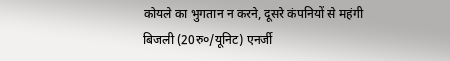कोयले का भुगतान न करने, दूसरे कंपनियों से महंगी बिजली (20रु०/यूनिट) एनर्जी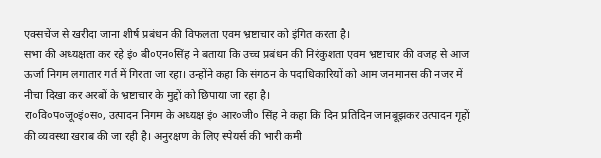एक्सचेंज से खरीदा जाना शीर्ष प्रबंधन की विफलता एवम भ्रष्टाचार को इंगित करता है।
सभा की अध्यक्षता कर रहे इं० बी०एन०सिंह ने बताया कि उच्च प्रबंधन की निरंकुशता एवम भ्रष्टाचार की वजह से आज ऊर्जा निगम लगातार गर्त में गिरता जा रहा। उन्होंने कहा कि संगठन के पदाधिकारियों को आम जनमानस की नजर में नीचा दिखा कर अरबों के भ्रष्टाचार के मुद्दों को छिपाया जा रहा है।
रा०वि०प०जू०इं०स०, उत्पादन निगम के अध्यक्ष इं० आर०जी० सिंह ने कहा कि दिन प्रतिदिन जानबूझकर उत्पादन गृहों की व्यवस्था खराब की जा रही है। अनुरक्षण के लिए स्पेयर्स की भारी कमी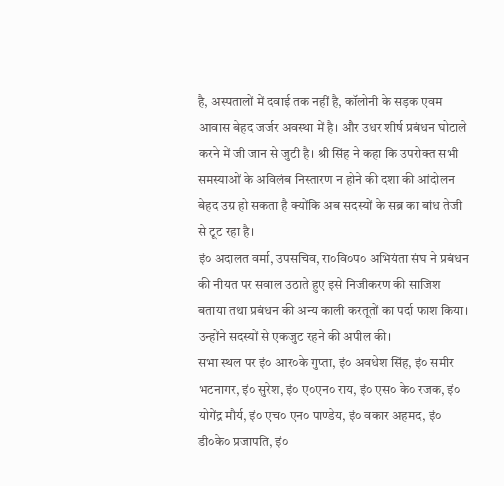है, अस्पतालों में दवाई तक नहीं है, कॉलोनी के सड़क एवम आवास बेहद जर्जर अवस्था में है। और उधर शीर्ष प्रबंधन घोटाले करने में जी जान से जुटी है। श्री सिंह ने कहा कि उपरोक्त सभी समस्याओं के अविलंब निस्तारण न होने की दशा की आंदोलन बेहद उग्र हो सकता है क्योंकि अब सदस्यों के सब्र का बांध तेजी से टूट रहा है।
इं० अदालत वर्मा, उपसचिव, रा०वि०प० अभियंता संघ ने प्रबंधन की नीयत पर सवाल उठाते हुए इसे निजीकरण की साजिश बताया तथा प्रबंधन की अन्य काली करतूतों का पर्दा फाश किया। उन्होंने सदस्यों से एकजुट रहने की अपील की।
सभा स्थल पर इं० आर०के गुप्ता, इं० अवधेश सिंह, इं० समीर भटनागर, इं० सुरेश, इं० ए०एन० राय, इं० एस० के० रजक, इं० योगेंद्र मौर्य, इं० एच० एन० पाण्डेय, इं० वकार अहमद, इं० डी०के० प्रजापति, इं०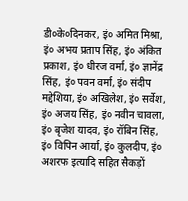डी०के०दिनकर, इं० अमित मिश्रा, इं० अभय प्रताप सिंह, इं० अंकित प्रकाश, इं० धीरज वर्मा, इं० ज्ञानेंद्र सिंह, इं० पवन वर्मा, इं० संदीप मद्देशिया, इं० अखिलेश, इं० सर्वेश, इं० अजय सिंह, इं० नवीन चावला, इं० बृजेश यादव, इं० रॉबिन सिंह, इं० विपिन आर्या, इं० कुलदीप, इं० अशरफ इत्यादि सहित सैकड़ों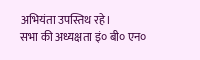अभियंता उपस्तिथ रहे।
सभा की अध्यक्षता इं० बी० एन०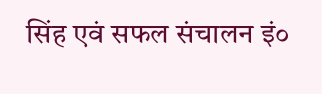सिंह एवं सफल संचालन इं०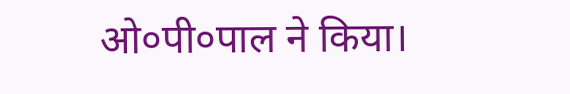ओ०पी०पाल ने किया।